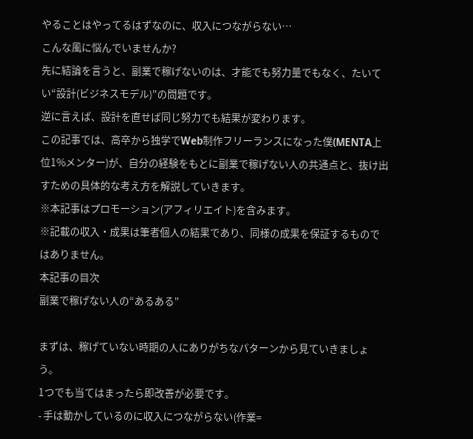やることはやってるはずなのに、収入につながらない…
こんな風に悩んでいませんか?
先に結論を言うと、副業で稼げないのは、才能でも努力量でもなく、たいてい“設計(ビジネスモデル)”の問題です。
逆に言えば、設計を直せば同じ努力でも結果が変わります。
この記事では、高卒から独学でWeb制作フリーランスになった僕(MENTA上位1%メンター)が、自分の経験をもとに副業で稼げない人の共通点と、抜け出すための具体的な考え方を解説していきます。
※本記事はプロモーション(アフィリエイト)を含みます。
※記載の収入・成果は筆者個人の結果であり、同様の成果を保証するものではありません。
本記事の目次
副業で稼げない人の“あるある”

まずは、稼げていない時期の人にありがちなパターンから見ていきましょう。
1つでも当てはまったら即改善が必要です。
- 手は動かしているのに収入につながらない(作業=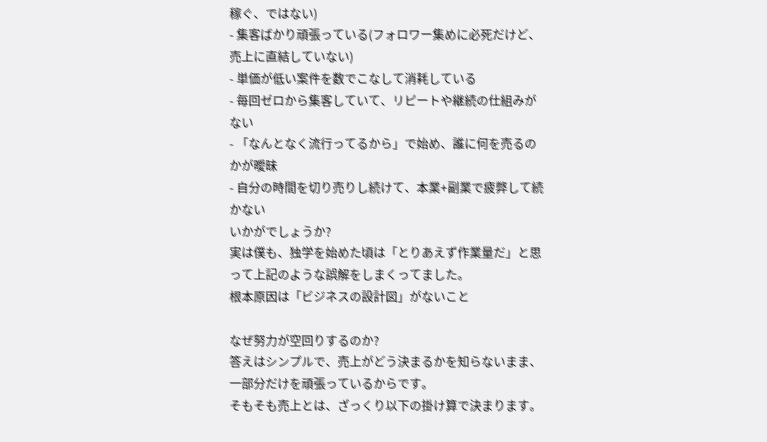稼ぐ、ではない)
- 集客ばかり頑張っている(フォロワー集めに必死だけど、売上に直結していない)
- 単価が低い案件を数でこなして消耗している
- 毎回ゼロから集客していて、リピートや継続の仕組みがない
- 「なんとなく流行ってるから」で始め、誰に何を売るのかが曖昧
- 自分の時間を切り売りし続けて、本業+副業で疲弊して続かない
いかがでしょうか?
実は僕も、独学を始めた頃は「とりあえず作業量だ」と思って上記のような誤解をしまくってました。
根本原因は「ビジネスの設計図」がないこと

なぜ努力が空回りするのか?
答えはシンプルで、売上がどう決まるかを知らないまま、一部分だけを頑張っているからです。
そもそも売上とは、ざっくり以下の掛け算で決まります。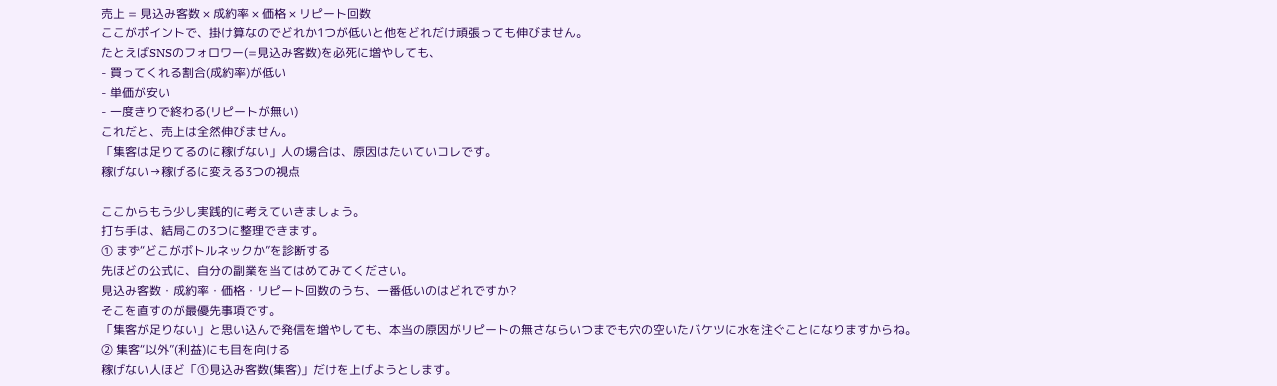売上 = 見込み客数 × 成約率 × 価格 × リピート回数
ここがポイントで、掛け算なのでどれか1つが低いと他をどれだけ頑張っても伸びません。
たとえばSNSのフォロワー(=見込み客数)を必死に増やしても、
- 買ってくれる割合(成約率)が低い
- 単価が安い
- 一度きりで終わる(リピートが無い)
これだと、売上は全然伸びません。
「集客は足りてるのに稼げない」人の場合は、原因はたいていコレです。
稼げない→稼げるに変える3つの視点

ここからもう少し実践的に考えていきましょう。
打ち手は、結局この3つに整理できます。
① まず“どこがボトルネックか”を診断する
先ほどの公式に、自分の副業を当てはめてみてください。
見込み客数・成約率・価格・リピート回数のうち、一番低いのはどれですか?
そこを直すのが最優先事項です。
「集客が足りない」と思い込んで発信を増やしても、本当の原因がリピートの無さならいつまでも穴の空いたバケツに水を注ぐことになりますからね。
② 集客“以外”(利益)にも目を向ける
稼げない人ほど「①見込み客数(集客)」だけを上げようとします。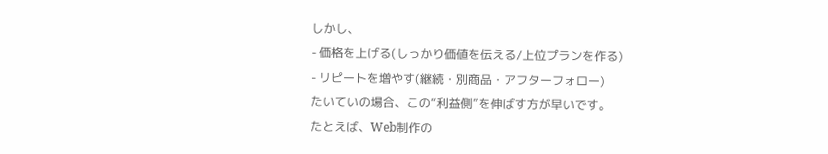しかし、
- 価格を上げる(しっかり価値を伝える/上位プランを作る)
- リピートを増やす(継続・別商品・アフターフォロー)
たいていの場合、この“利益側”を伸ばす方が早いです。
たとえば、Web制作の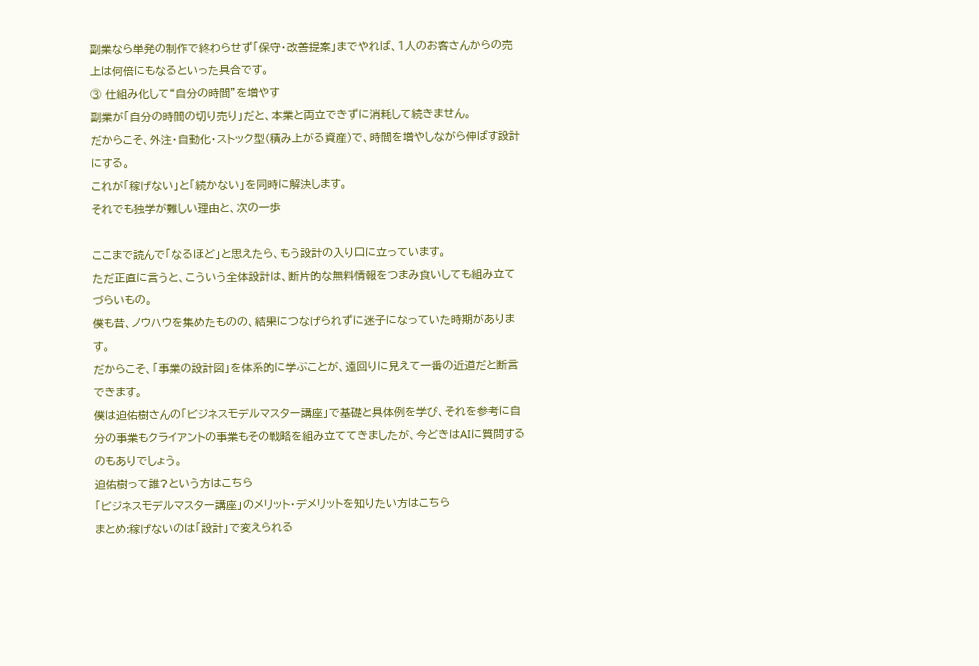副業なら単発の制作で終わらせず「保守・改善提案」までやれば、1人のお客さんからの売上は何倍にもなるといった具合です。
③ 仕組み化して“自分の時間”を増やす
副業が「自分の時間の切り売り」だと、本業と両立できずに消耗して続きません。
だからこそ、外注・自動化・ストック型(積み上がる資産)で、時間を増やしながら伸ばす設計にする。
これが「稼げない」と「続かない」を同時に解決します。
それでも独学が難しい理由と、次の一歩

ここまで読んで「なるほど」と思えたら、もう設計の入り口に立っています。
ただ正直に言うと、こういう全体設計は、断片的な無料情報をつまみ食いしても組み立てづらいもの。
僕も昔、ノウハウを集めたものの、結果につなげられずに迷子になっていた時期があります。
だからこそ、「事業の設計図」を体系的に学ぶことが、遠回りに見えて一番の近道だと断言できます。
僕は迫佑樹さんの「ビジネスモデルマスター講座」で基礎と具体例を学び、それを参考に自分の事業もクライアントの事業もその戦略を組み立ててきましたが、今どきはAIに質問するのもありでしょう。
迫佑樹って誰?という方はこちら
「ビジネスモデルマスター講座」のメリット・デメリットを知りたい方はこちら
まとめ:稼げないのは「設計」で変えられる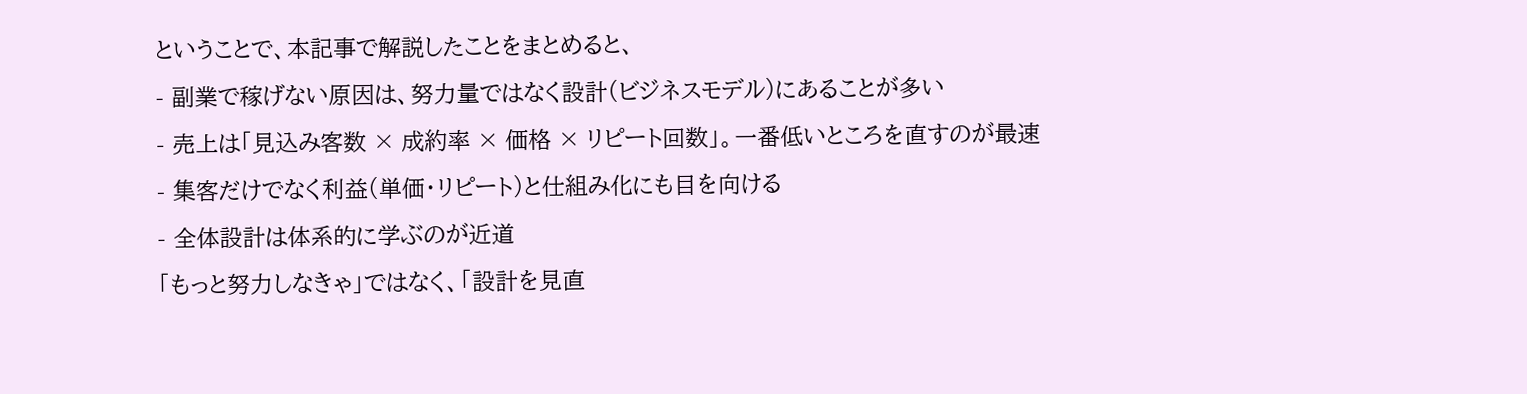ということで、本記事で解説したことをまとめると、
- 副業で稼げない原因は、努力量ではなく設計(ビジネスモデル)にあることが多い
- 売上は「見込み客数 × 成約率 × 価格 × リピート回数」。一番低いところを直すのが最速
- 集客だけでなく利益(単価・リピート)と仕組み化にも目を向ける
- 全体設計は体系的に学ぶのが近道
「もっと努力しなきゃ」ではなく、「設計を見直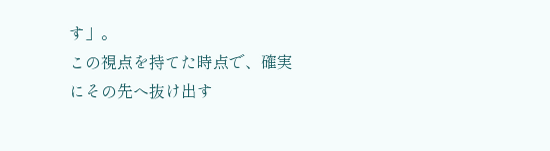す」。
この視点を持てた時点で、確実にその先へ抜け出す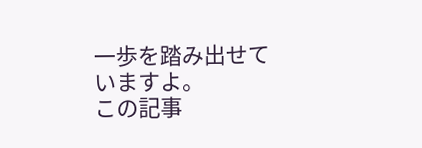一歩を踏み出せていますよ。
この記事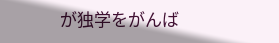が独学をがんば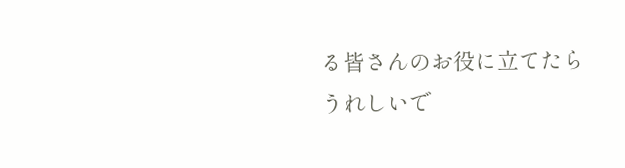る皆さんのお役に立てたらうれしいで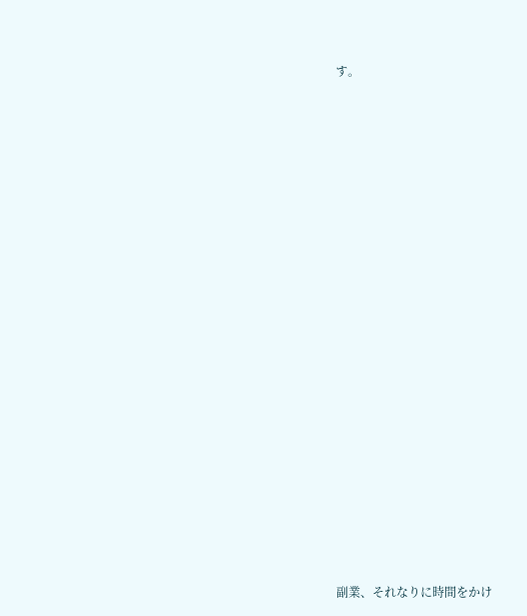す。





























副業、それなりに時間をかけ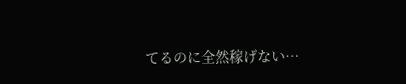てるのに全然稼げない…